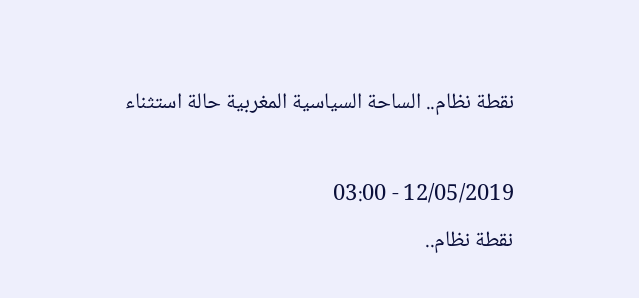نقطة نظام.. الساحة السياسية المغربية حالة استثناء

12/05/2019 - 03:00
نقطة نظام..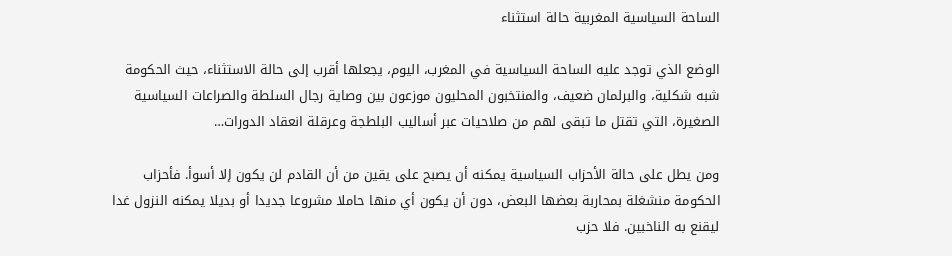الساحة السياسية المغربية حالة استثناء

الوضع الذي توجد عليه الساحة السياسية في المغرب، اليوم، يجعلها أقرب إلى حالة الاستثناء، حيث الحكومة شبه شكلية، والبرلمان ضعيف، والمنتخبون المحليون موزعون بين وصاية رجال السلطة والصراعات السياسية الصغيرة، التي تقتل ما تبقى لهم من صلاحيات عبر أساليب البلطجة وعرقلة انعقاد الدورات…

ومن يطل على حالة الأحزاب السياسية يمكنه أن يصبح على يقين من أن القادم لن يكون إلا أسوأ. فأحزاب الحكومة منشغلة بمحاربة بعضها البعض، دون أن يكون أي منها حاملا مشروعا جديدا أو بديلا يمكنه النزول غدا ليقنع به الناخبين. فلا حزب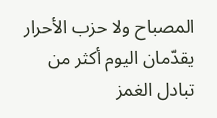المصباح ولا حزب الأحرار يقدّمان اليوم أكثر من تبادل الغمز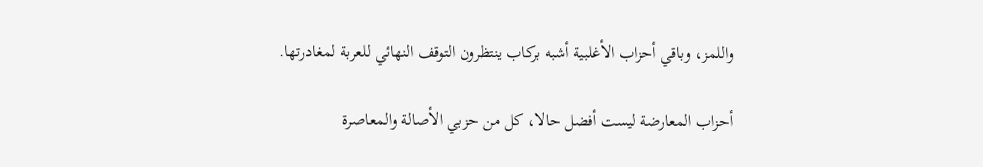واللمز، وباقي أحزاب الأغلبية أشبه بركاب ينتظرون التوقف النهائي للعربة لمغادرتها.

أحزاب المعارضة ليست أفضل حالا، كل من حزبي الأصالة والمعاصرة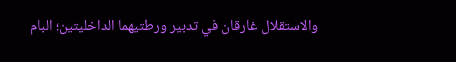والاستقلال غارقان في تدبير ورطتيهما الداخليتين؛ البام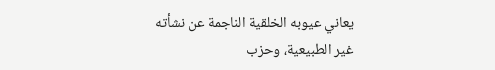يعاني عيوبه الخلقية الناجمة عن نشأته غير الطبيعية، وحزب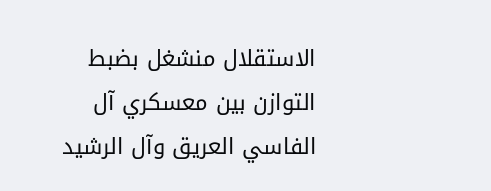الاستقلال منشغل بضبط التوازن بين معسكري آل الفاسي العريق وآل الرشيد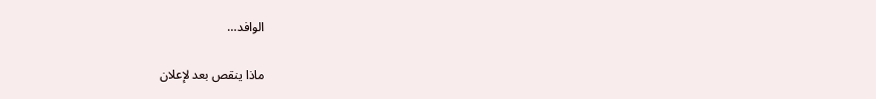الوافد…

ماذا ينقص بعد لإعلان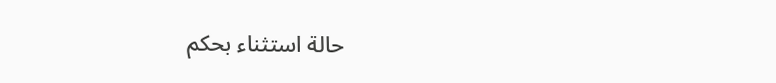حالة استثناء بحكم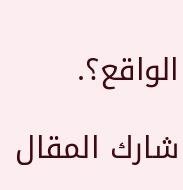الواقع؟.

شارك المقال